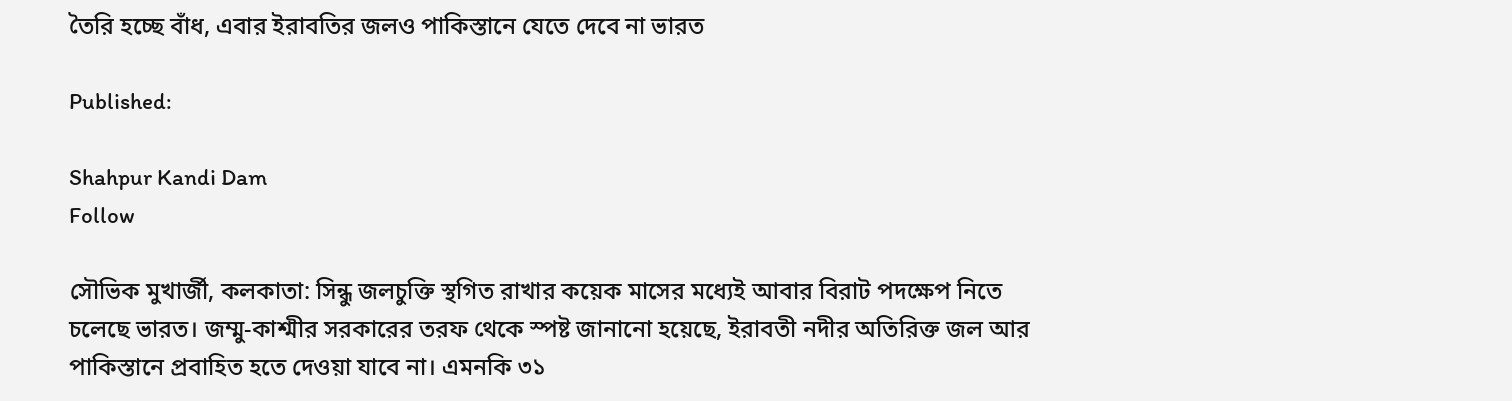তৈরি হচ্ছে বাঁধ, এবার ইরাবতির জলও পাকিস্তানে যেতে দেবে না ভারত

Published:

Shahpur Kandi Dam
Follow

সৌভিক মুখার্জী, কলকাতা: সিন্ধু জলচুক্তি স্থগিত রাখার কয়েক মাসের মধ্যেই আবার বিরাট পদক্ষেপ নিতে চলেছে ভারত। জম্মু-কাশ্মীর সরকারের তরফ থেকে স্পষ্ট জানানো হয়েছে, ইরাবতী নদীর অতিরিক্ত জল আর পাকিস্তানে প্রবাহিত হতে দেওয়া যাবে না। এমনকি ৩১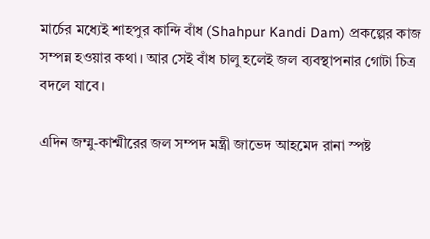মার্চের মধ্যেই শাহপুর কান্দি বাঁধ (Shahpur Kandi Dam) প্রকল্পের কাজ সম্পন্ন হওয়ার কথা। আর সেই বাঁধ চালু হলেই জল ব্যবস্থাপনার গোটা চিত্র বদলে যাবে।

এদিন জম্মু-কাশ্মীরের জল সম্পদ মন্ত্রী জাভেদ আহমেদ রানা স্পষ্ট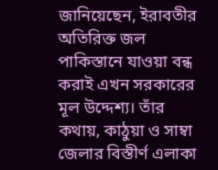জানিয়েছেন, ইরাবতীর অতিরিক্ত জল পাকিস্তানে যাওয়া বন্ধ করাই এখন সরকারের মূল উদ্দেশ্য। তাঁর কথায়, কাঠুয়া ও সাম্বা জেলার বিস্তীর্ণ এলাকা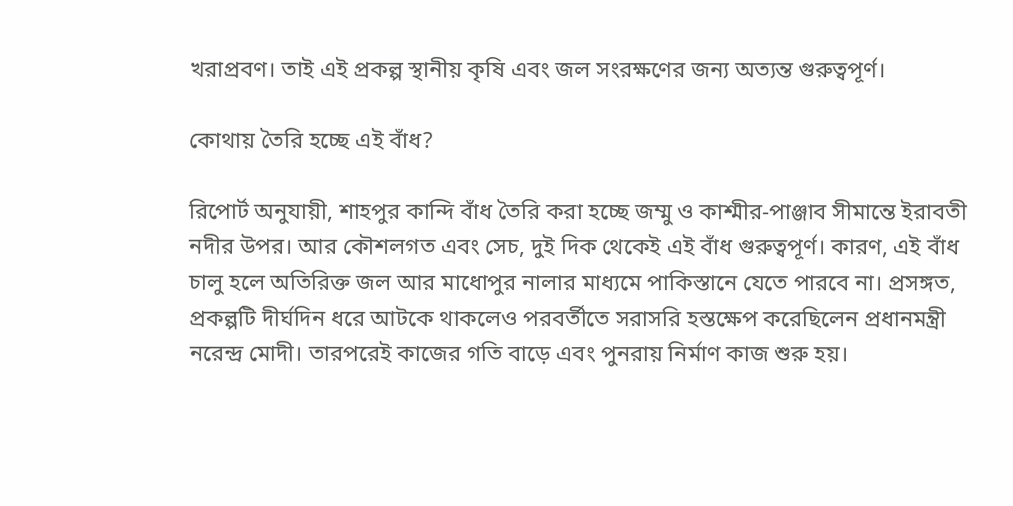খরাপ্রবণ। তাই এই প্রকল্প স্থানীয় কৃষি এবং জল সংরক্ষণের জন্য অত্যন্ত গুরুত্বপূর্ণ।

কোথায় তৈরি হচ্ছে এই বাঁধ?

রিপোর্ট অনুযায়ী, শাহপুর কান্দি বাঁধ তৈরি করা হচ্ছে জম্মু ও কাশ্মীর-পাঞ্জাব সীমান্তে ইরাবতী নদীর উপর। আর কৌশলগত এবং সেচ, দুই দিক থেকেই এই বাঁধ গুরুত্বপূর্ণ। কারণ, এই বাঁধ চালু হলে অতিরিক্ত জল আর মাধোপুর নালার মাধ্যমে পাকিস্তানে যেতে পারবে না। প্রসঙ্গত, প্রকল্পটি দীর্ঘদিন ধরে আটকে থাকলেও পরবর্তীতে সরাসরি হস্তক্ষেপ করেছিলেন প্রধানমন্ত্রী নরেন্দ্র মোদী। তারপরেই কাজের গতি বাড়ে এবং পুনরায় নির্মাণ কাজ শুরু হয়।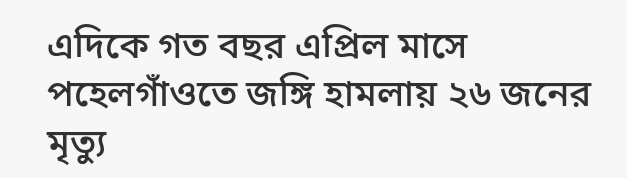এদিকে গত বছর এপ্রিল মাসে পহেলগাঁওতে জঙ্গি হামলায় ২৬ জনের মৃত্যু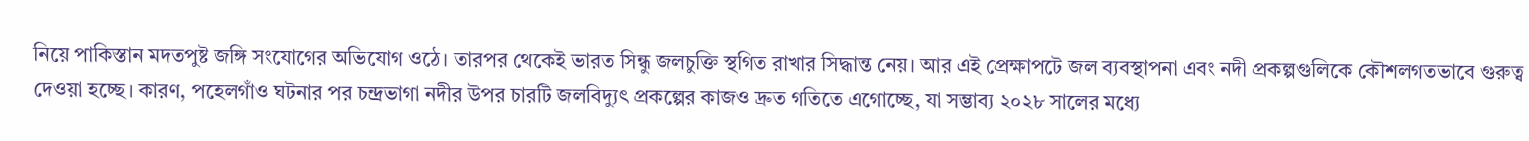নিয়ে পাকিস্তান মদতপুষ্ট জঙ্গি সংযোগের অভিযোগ ওঠে। তারপর থেকেই ভারত সিন্ধু জলচুক্তি স্থগিত রাখার সিদ্ধান্ত নেয়। আর এই প্রেক্ষাপটে জল ব্যবস্থাপনা এবং নদী প্রকল্পগুলিকে কৌশলগতভাবে গুরুত্ব দেওয়া হচ্ছে। কারণ, পহেলগাঁও ঘটনার পর চন্দ্রভাগা নদীর উপর চারটি জলবিদ্যুৎ প্রকল্পের কাজও দ্রুত গতিতে এগোচ্ছে, যা সম্ভাব্য ২০২৮ সালের মধ্যে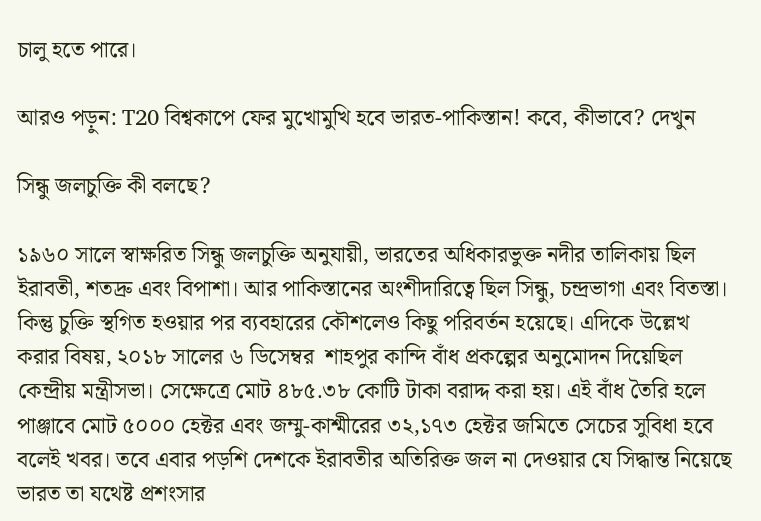চালু হতে পারে।

আরও পড়ুন: T20 বিশ্বকাপে ফের মুখোমুখি হবে ভারত-পাকিস্তান! কবে, কীভাবে? দেখুন

সিন্ধু জলচুক্তি কী বলছে?

১৯৬০ সালে স্বাক্ষরিত সিন্ধু জলচুক্তি অনুযায়ী, ভারতের অধিকারভুক্ত নদীর তালিকায় ছিল ইরাবতী, শতদ্রু এবং বিপাশা। আর পাকিস্তানের অংশীদারিত্বে ছিল সিন্ধু, চন্দ্রভাগা এবং বিতস্তা। কিন্তু চুক্তি স্থগিত হওয়ার পর ব্যবহারের কৌশলেও কিছু পরিবর্তন হয়েছে। এদিকে উল্লেখ করার বিষয়, ২০১৮ সালের ৬ ডিসেম্বর  শাহপুর কান্দি বাঁধ প্রকল্পের অনুমোদন দিয়েছিল কেন্দ্রীয় মন্ত্রীসভা। সেক্ষেত্রে মোট ৪৮৫.৩৮ কোটি টাকা বরাদ্দ করা হয়। এই বাঁধ তৈরি হলে পাঞ্জাবে মোট ৫০০০ হেক্টর এবং জম্মু-কাশ্মীরের ৩২,১৭৩ হেক্টর জমিতে সেচের সুবিধা হবে বলেই খবর। তবে এবার পড়শি দেশকে ইরাবতীর অতিরিক্ত জল না দেওয়ার যে সিদ্ধান্ত নিয়েছে ভারত তা যথেষ্ট প্রশংসার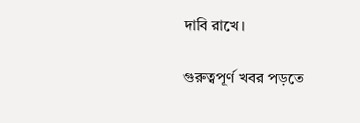দাবি রাখে।

গুরুত্বপূর্ণ খবর পড়তে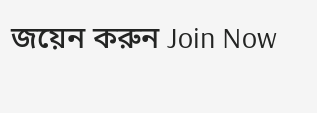জয়েন করুন Join Now